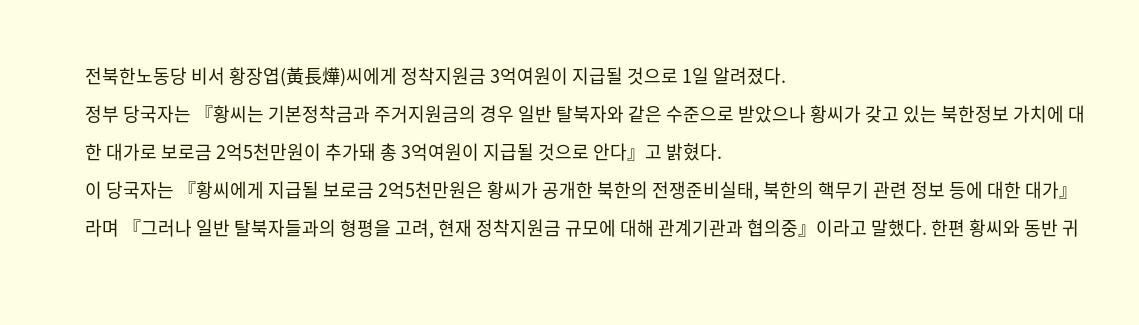전북한노동당 비서 황장엽(黃長燁)씨에게 정착지원금 3억여원이 지급될 것으로 1일 알려졌다.
정부 당국자는 『황씨는 기본정착금과 주거지원금의 경우 일반 탈북자와 같은 수준으로 받았으나 황씨가 갖고 있는 북한정보 가치에 대한 대가로 보로금 2억5천만원이 추가돼 총 3억여원이 지급될 것으로 안다』고 밝혔다.
이 당국자는 『황씨에게 지급될 보로금 2억5천만원은 황씨가 공개한 북한의 전쟁준비실태, 북한의 핵무기 관련 정보 등에 대한 대가』라며 『그러나 일반 탈북자들과의 형평을 고려, 현재 정착지원금 규모에 대해 관계기관과 협의중』이라고 말했다. 한편 황씨와 동반 귀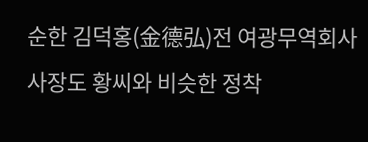순한 김덕홍(金德弘)전 여광무역회사 사장도 황씨와 비슷한 정착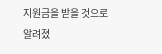지원금을 받을 것으로 알려졌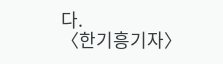다.
〈한기흥기자〉